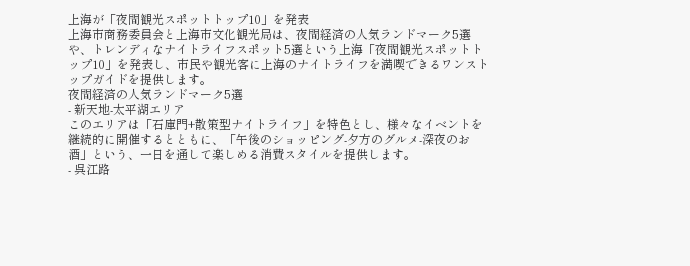上海が「夜間観光スポットトップ10」を発表
上海市商務委員会と上海市文化観光局は、夜間経済の人気ランドマーク5選や、トレンディなナイトライフスポット5選という上海「夜間観光スポットトップ10」を発表し、市民や観光客に上海のナイトライフを満喫できるワンストップガイドを提供します。
夜間経済の人気ランドマーク5選
- 新天地-太平湖エリア
このエリアは「石庫門+散策型ナイトライフ」を特色とし、様々なイベントを継続的に開催するとともに、「午後のショッピング-夕方のグルメ-深夜のお酒」という、一日を通して楽しめる消費スタイルを提供します。
- 呉江路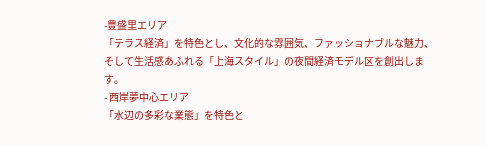-豊盛里エリア
「テラス経済」を特色とし、文化的な雰囲気、ファッショナブルな魅力、そして生活感あふれる「上海スタイル」の夜間経済モデル区を創出します。
- 西岸夢中心エリア
「水辺の多彩な業態」を特色と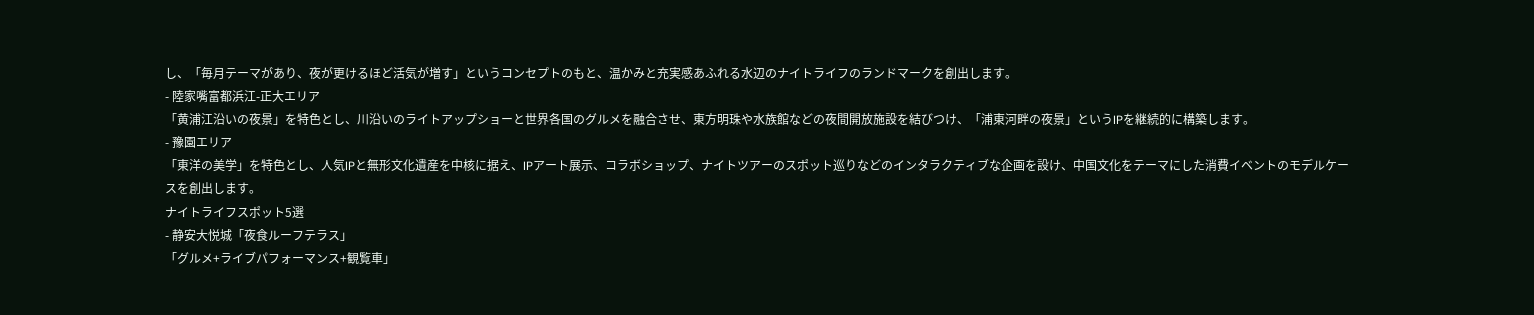し、「毎月テーマがあり、夜が更けるほど活気が増す」というコンセプトのもと、温かみと充実感あふれる水辺のナイトライフのランドマークを創出します。
- 陸家嘴富都浜江-正大エリア
「黄浦江沿いの夜景」を特色とし、川沿いのライトアップショーと世界各国のグルメを融合させ、東方明珠や水族館などの夜間開放施設を結びつけ、「浦東河畔の夜景」というIPを継続的に構築します。
- 豫園エリア
「東洋の美学」を特色とし、人気IPと無形文化遺産を中核に据え、IPアート展示、コラボショップ、ナイトツアーのスポット巡りなどのインタラクティブな企画を設け、中国文化をテーマにした消費イベントのモデルケースを創出します。
ナイトライフスポット5選
- 静安大悦城「夜食ルーフテラス」
「グルメ+ライブパフォーマンス+観覧車」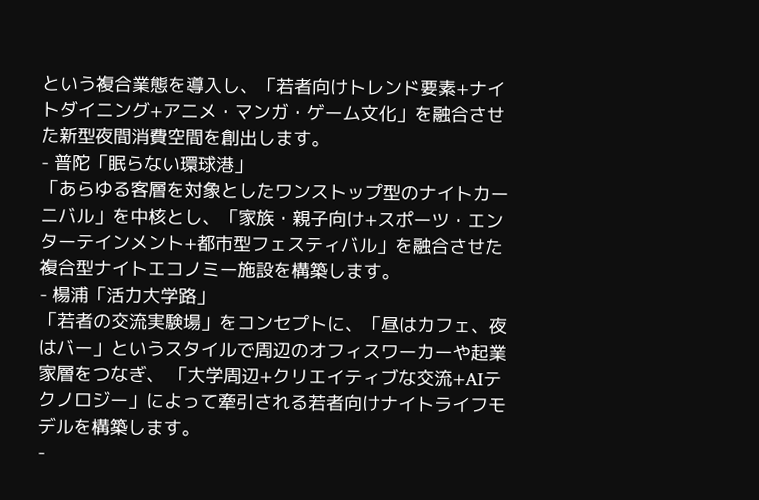という複合業態を導入し、「若者向けトレンド要素+ナイトダイニング+アニメ・マンガ・ゲーム文化」を融合させた新型夜間消費空間を創出します。
- 普陀「眠らない環球港」
「あらゆる客層を対象としたワンストップ型のナイトカーニバル」を中核とし、「家族・親子向け+スポーツ・エンターテインメント+都市型フェスティバル」を融合させた複合型ナイトエコノミー施設を構築します。
- 楊浦「活力大学路」
「若者の交流実験場」をコンセプトに、「昼はカフェ、夜はバー」というスタイルで周辺のオフィスワーカーや起業家層をつなぎ、 「大学周辺+クリエイティブな交流+AIテクノロジー」によって牽引される若者向けナイトライフモデルを構築します。
-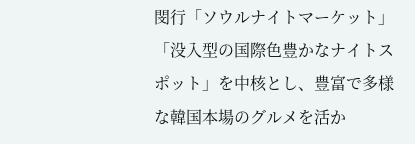閔行「ソウルナイトマーケット」
「没入型の国際色豊かなナイトスポット」を中核とし、豊富で多様な韓国本場のグルメを活か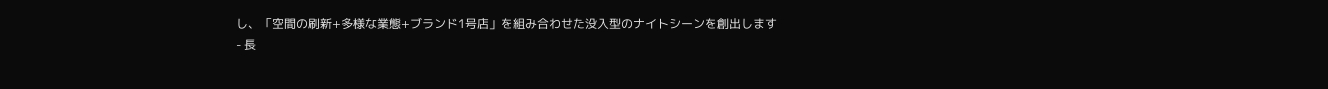し、「空間の刷新+多様な業態+ブランド1号店」を組み合わせた没入型のナイトシーンを創出します
- 長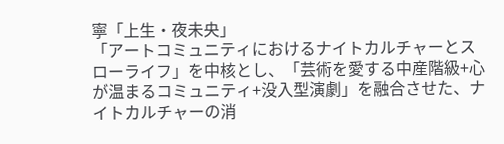寧「上生・夜未央」
「アートコミュニティにおけるナイトカルチャーとスローライフ」を中核とし、「芸術を愛する中産階級+心が温まるコミュニティ+没入型演劇」を融合させた、ナイトカルチャーの消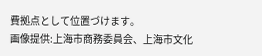費拠点として位置づけます。
画像提供:上海市商務委員会、上海市文化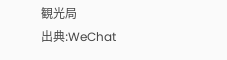観光局
出典:WeChat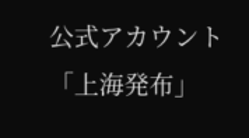公式アカウント「上海発布」